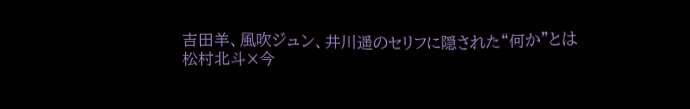吉田羊、風吹ジュン、井川遥のセリフに隠された“何か”とは
松村北斗×今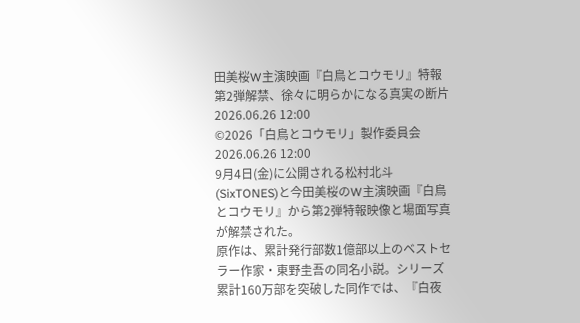田美桜W主演映画『白鳥とコウモリ』特報第2弾解禁、徐々に明らかになる真実の断片
2026.06.26 12:00
©2026「白鳥とコウモリ」製作委員会
2026.06.26 12:00
9月4日(金)に公開される松村北斗(SixTONES)と今田美桜のW主演映画『白鳥とコウモリ』から第2弾特報映像と場面写真が解禁された。
原作は、累計発行部数1億部以上のベストセラー作家・東野圭吾の同名小説。シリーズ累計160万部を突破した同作では、『白夜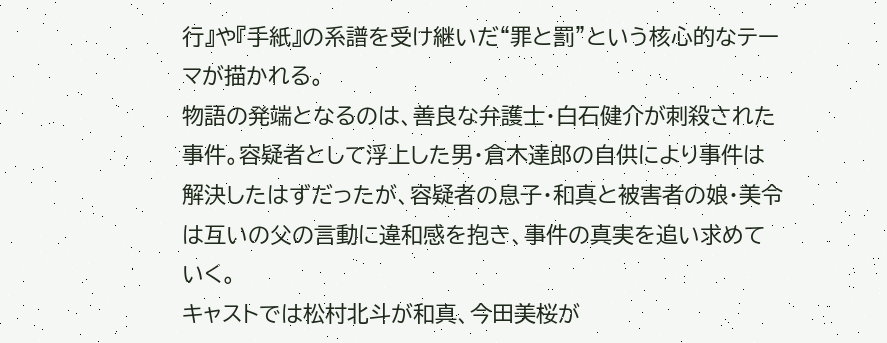行』や『手紙』の系譜を受け継いだ“罪と罰”という核心的なテーマが描かれる。
物語の発端となるのは、善良な弁護士・白石健介が刺殺された事件。容疑者として浮上した男・倉木達郎の自供により事件は解決したはずだったが、容疑者の息子・和真と被害者の娘・美令は互いの父の言動に違和感を抱き、事件の真実を追い求めていく。
キャストでは松村北斗が和真、今田美桜が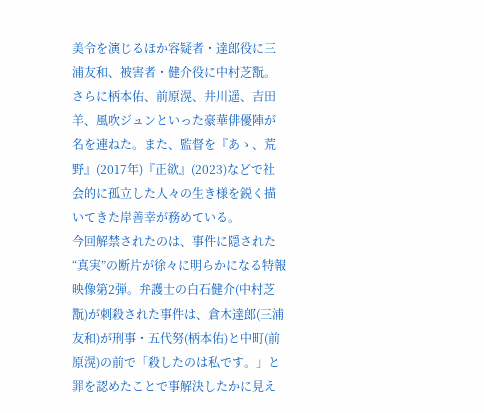美令を演じるほか容疑者・達郎役に三浦友和、被害者・健介役に中村芝翫。さらに柄本佑、前原滉、井川遥、吉田羊、風吹ジュンといった豪華俳優陣が名を連ねた。また、監督を『あゝ、荒野』(2017年)『正欲』(2023)などで社会的に孤立した人々の生き様を鋭く描いてきた岸善幸が務めている。
今回解禁されたのは、事件に隠された“真実”の断片が徐々に明らかになる特報映像第2弾。弁護士の白石健介(中村芝翫)が刺殺された事件は、倉木達郎(三浦友和)が刑事・五代努(柄本佑)と中町(前原滉)の前で「殺したのは私です。」と罪を認めたことで事解決したかに見え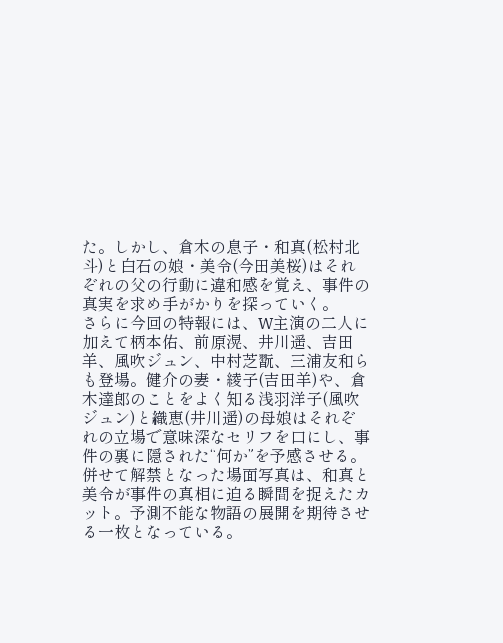た。しかし、倉木の息子・和真(松村北斗)と白石の娘・美令(今田美桜)はそれぞれの父の行動に違和感を覚え、事件の真実を求め手がかりを探っていく。
さらに今回の特報には、W主演の二人に加えて柄本佑、前原滉、井川遥、吉田羊、風吹ジュン、中村芝翫、三浦友和らも登場。健介の妻・綾子(吉田羊)や、倉木達郎のことをよく知る浅羽洋子(風吹ジュン)と織恵(井川遥)の母娘はそれぞれの立場で意味深なセリフを口にし、事件の裏に隠された“何か”を予感させる。併せて解禁となった場面写真は、和真と美令が事件の真相に迫る瞬間を捉えたカット。予測不能な物語の展開を期待させる一枚となっている。